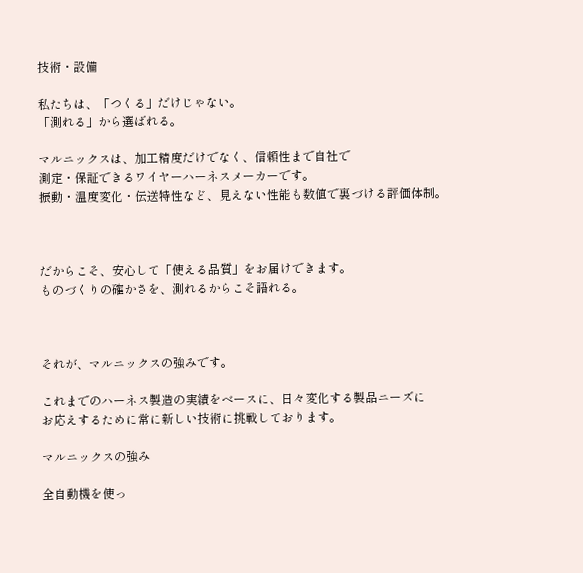技術・設備

私たちは、「つくる」だけじゃない。
「測れる」から選ばれる。

マルニックスは、加工精度だけでなく、信頼性まで自社で
測定・保証できるワイヤーハーネスメーカーです。
振動・温度変化・伝送特性など、見えない性能も数値で裏づける評価体制。



だからこそ、安心して「使える品質」をお届けできます。
ものづくりの確かさを、測れるからこそ語れる。



それが、マルニックスの強みです。

これまでのハーネス製造の実績をベースに、日々変化する製品ニーズに
お応えするために常に新しい技術に挑戦しております。

マルニックスの強み

全自動機を使っ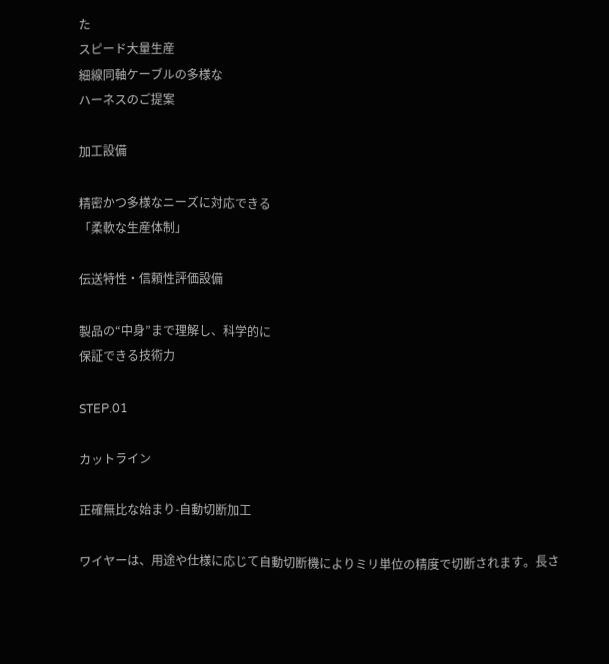た
スピード大量生産
細線同軸ケーブルの多様な
ハーネスのご提案

加工設備

精密かつ多様なニーズに対応できる
「柔軟な生産体制」

伝送特性・信頼性評価設備

製品の“中身”まで理解し、科学的に
保証できる技術力

STEP.01

カットライン

正確無比な始まり-自動切断加工

ワイヤーは、用途や仕様に応じて自動切断機によりミリ単位の精度で切断されます。長さ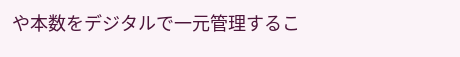や本数をデジタルで一元管理するこ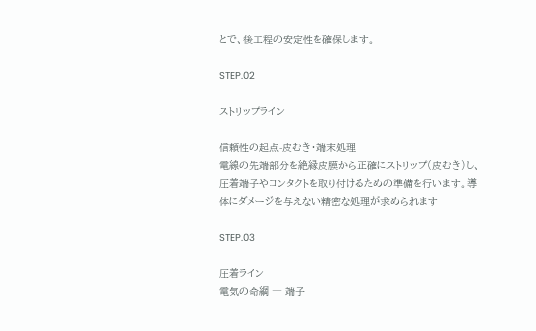とで、後工程の安定性を確保します。

STEP.02

ストリップライン

信頼性の起点-皮むき・端末処理
電線の先端部分を絶縁皮膜から正確にストリップ(皮むき)し、圧着端子やコンタクトを取り付けるための準備を行います。導体にダメージを与えない精密な処理が求められます

STEP.03

圧着ライン
電気の命綱 ― 端子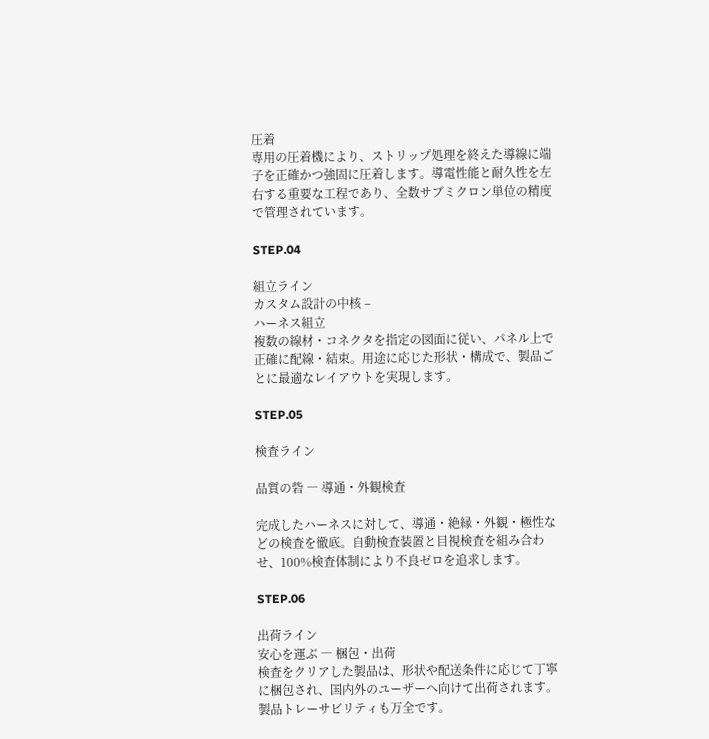圧着
専用の圧着機により、ストリップ処理を終えた導線に端子を正確かつ強固に圧着します。導電性能と耐久性を左右する重要な工程であり、全数サブミクロン単位の精度で管理されています。

STEP.04

組立ライン
カスタム設計の中核 –
ハーネス組立
複数の線材・コネクタを指定の図面に従い、パネル上で正確に配線・結束。用途に応じた形状・構成で、製品ごとに最適なレイアウトを実現します。

STEP.05

検査ライン

品質の砦 ― 導通・外観検査

完成したハーネスに対して、導通・絶縁・外観・極性などの検査を徹底。自動検査装置と目視検査を組み合わせ、100%検査体制により不良ゼロを追求します。

STEP.06

出荷ライン
安心を運ぶ ― 梱包・出荷
検査をクリアした製品は、形状や配送条件に応じて丁寧に梱包され、国内外のユーザーへ向けて出荷されます。製品トレーサビリティも万全です。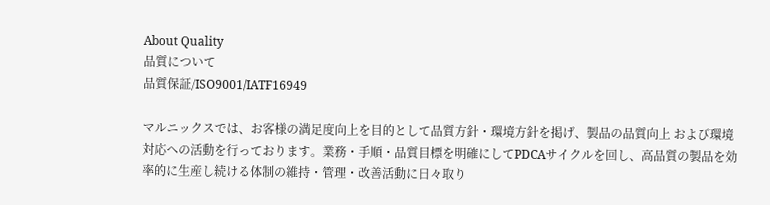About Quality
品質について
品質保証/ISO9001/IATF16949

マルニックスでは、お客様の満足度向上を目的として品質方針・環境方針を掲げ、製品の品質向上 および環境対応への活動を行っております。業務・手順・品質目標を明確にしてPDCAサイクルを回し、高品質の製品を効率的に生産し続ける体制の維持・管理・改善活動に日々取り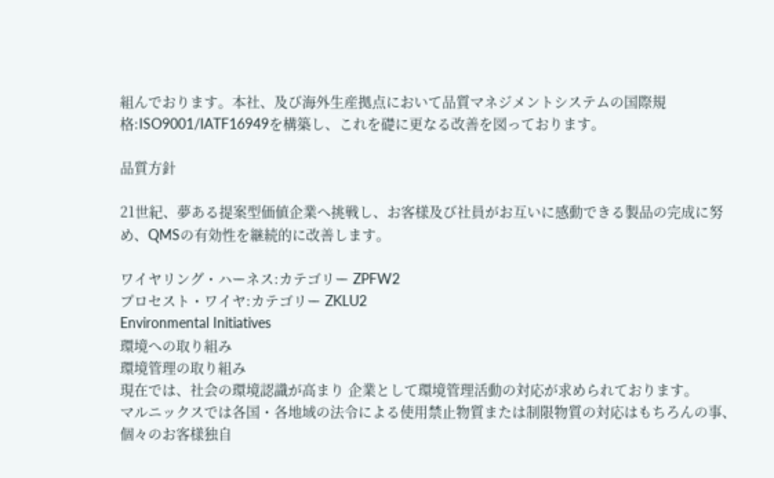組んでおります。本社、及び海外生産拠点において品質マネジメントシステムの国際規格:ISO9001/IATF16949を構築し、これを礎に更なる改善を図っております。

品質方針

21世紀、夢ある提案型価値企業へ挑戦し、お客様及び社員がお互いに感動できる製品の完成に努め、QMSの有効性を継続的に改善します。

ワイヤリング・ハーネス:カテゴリー ZPFW2
プロセスト・ワイヤ:カテゴリー ZKLU2
Environmental Initiatives
環境への取り組み
環境管理の取り組み
現在では、社会の環境認識が高まり 企業として環境管理活動の対応が求められております。
マルニックスでは各国・各地域の法令による使用禁止物質または制限物質の対応はもちろんの事、
個々のお客様独自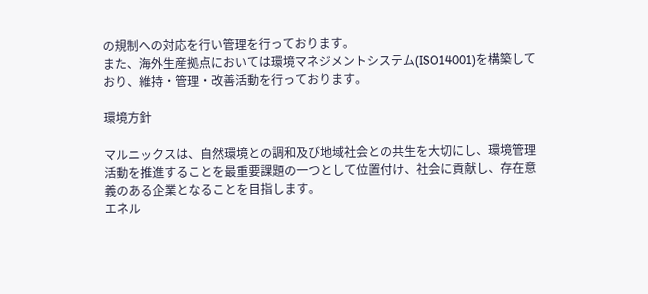の規制への対応を行い管理を行っております。
また、海外生産拠点においては環境マネジメントシステム(ISO14001)を構築しており、維持・管理・改善活動を行っております。

環境方針

マルニックスは、自然環境との調和及び地域社会との共生を大切にし、環境管理活動を推進することを最重要課題の一つとして位置付け、社会に貢献し、存在意義のある企業となることを目指します。
エネル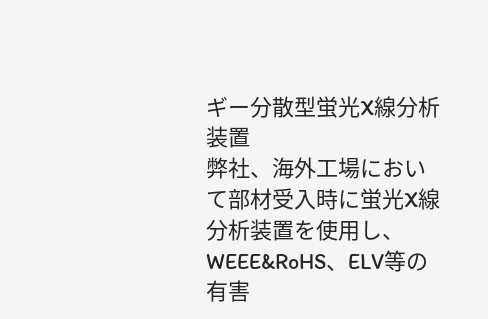ギー分散型蛍光X線分析装置
弊社、海外工場において部材受入時に蛍光X線分析装置を使用し、WEEE&RoHS、ELV等の有害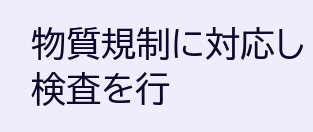物質規制に対応し検査を行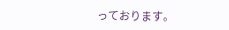っております。